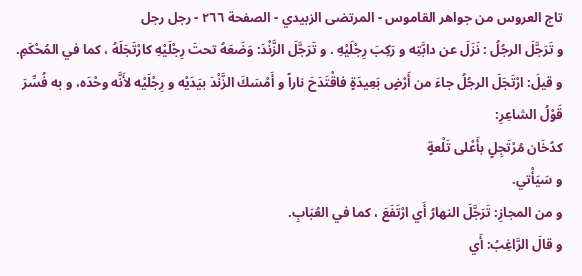تاج العروس من جواهر القاموس - المرتضى الزبيدي - الصفحة ٢٦٦ - رجل رجل
و تَرَجَّلَ الرجُلُ : نَزَلَ عن دابَّتِه و رَكِبَ رِجْلَيْهِ . و تَرَجَّلَ الزَّنْدَ: وَضَعَهُ تحتَ رِجْلَيْهِ كارْتَجَلَهُ ، كما في المُحْكَمِ.
و قيلَ: ارْتَجَلَ الرجُلُ جاءَ من أَرْضٍ بَعِيدَةٍ فاقْتَدَحَ ناراً و أَمْسَكَ الزَّنْدَ بيَدَيْه و رِجْلَيْه لأَنَّه وحْدَه، و به فُسِّرَ قَوْلُ الشاعِرِ:
كدُخَان مُرْتَجِلٍ بأَعْلى تَلْعةٍ
و سَيَأْتي.
و من المجازِ: تَرَجَّلَ النهارُ أَي ارْتَفَعَ ، كما في العُبَابِ.
و قالَ الرَّاغِبُ: أَي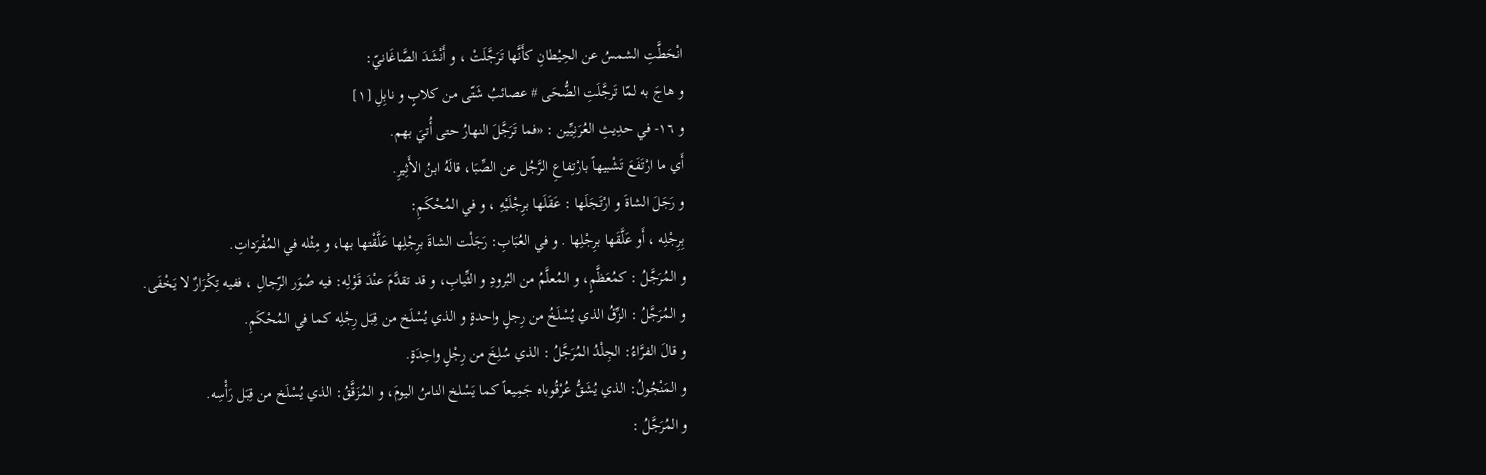انْحَطَّتِ الشمسُ عن الحِيْطانِ كأَنَّها تَرَجَّلَتْ ، و أَنْشَدَ الصَّاغَانيّ:
و هاجَ به لمّا تَرجَّلَتِ الضُّحَى # عصائبُ شَتّى من كلابٍ و نابِلِ [١]
و ١٦- في حدِيثِ العُرَنِيِّين : «فما تَرَجَّلَ النهارُ حتى أُتيَ بهم.
أَي ما ارْتَفَعَ تَشْبيهاً بارْتِفاعِ الرَّجُل عن الصِّبَا، قالَهُ ابنُ الأَثِيرِ.
و رَجَلَ الشاةَ و ارْتَجَلَها : عَقَلَها برِجْلَيْهِ ، و في المُحْكَمِ:
بِرِجْلِه ، أَو عَلَّقَها برِجْلِها . و في العُبَابِ: رَجَلْت الشاةَ برِجْلِها عَلَّقْتها بها، و مِثْله في المُفْرَداتِ.
و المُرَجَّلُ : كمُعَظَّمٍ، و المُعلَّمُ من البُرودِ و الثِّيابِ، و قد تقدَّمَ عنْدَ قَوْلِه: فيه صُوَر الرّجالِ ، ففيه تِكْرَارٌ لا يَخْفَى.
و المُرَجَّلُ : الزِّقُ الذي يُسْلَخُ من رِجلٍ واحدةٍ و الذي يُسْلَخ من قِبَل رِجْلِه كما في المُحْكَمِ.
و قالَ الفرَّاءُ: الجِلْدُ المُرَجَّلُ : الذي سُلِخَ من رِجْلٍ واحِدَةٍ.
و المَنْجُولُ: الذي يُشَقُّ عُرْقُوباه جَمِيعاً كما يَسْلخ الناسُ اليومَ، و المُزَقَّقُ: الذي يُسْلَخ من قِبَل رَأْسِه.
و المُرَجَّلُ :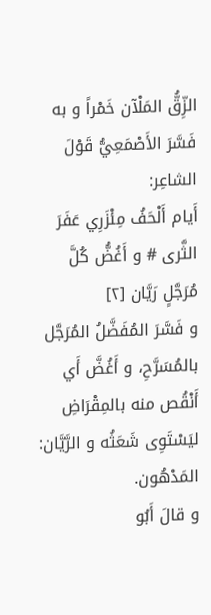الزِّقُّ المَلْآن خَمْراً و به فَسَّرَ الأَصْمَعِيُّ قَوْلَ الشاعِر:
أَيام أَلْحَفُ مِئْزَرِي عَفَرَ الثَّرى # و أَغُضُّ كُلَّ مُرَجَّلٍ رَيَّان [٢]
و فَسَّرَ المُفَضَّلُ المُرَجَّل بالمُسَرَّحِ، و أَغُضَّ أَي أَنْقُص منه بالمِقْرَاضِ ليَسْتَوِى شَعَثُه و الرَّيَّان: المَدْهُون.
و قالَ أَبُو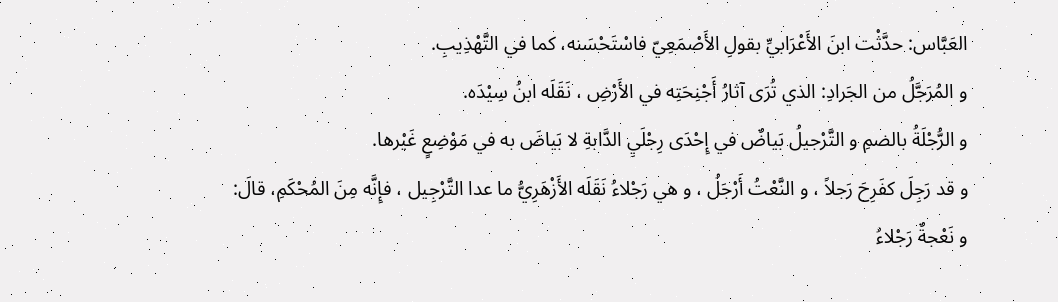العَبَّاس: حدَّثْت ابنَ الأَعْرَابيِّ بقولِ الأَصْمَعِيّ فاسْتَحْسَنه، كما في التَّهْذِيبِ.
و المُرَجَّلُ من الجَرادِ: الذي تُرَى آثارُ أَجْنِحَتِه في الأَرْضِ ، نَقَلَه ابنُ سِيْدَه.
و الرُّجْلَةُ بالضمِ و التَّرْجيلُ بَياضٌ في إِحْدَى رِجْلَيِ الدَّابةِ لا بَياضَ به في مَوْضِعٍ غَيْرها.
و قد رَجِلَ كفَرِحَ رَجلاً ، و النَّعْتُ أَرْجَلُ ، و هي رَجْلاءُ نَقَلَه الأَزْهَرِيُّ ما عدا التَّرْجِيل ، فإِنَّه مِنَ المُحْكَمِ، قالَ:
و نَعْجةٌ رَجْلاءُ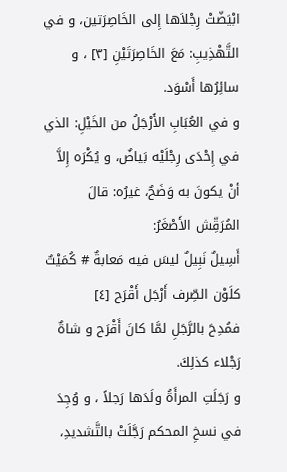ابْيَضّتْ رِجْلاَها إِلى الخَاصِرَتين، و في التَّهْذِيبِ: مَعَ الخَاصِرَتَيْنِ [٣] ، و سائِرُها أَسْوَد.
و في العُبَابِ الأَرْجَلُ من الخَيْلِ: الذي في إِحْدَى رِجْلَيْه بَياضٌ، و يُكْرَه إِلاَّ أنْ يكونَ به وَضَحٌ، غيرُه: قالَ المُرَقِّش الأَصْغَرُ:
أَسِيلٌ نَبِيلٌ ليسَ فيه مَعابةٌ # كُمَيْتٌ كلَوْن الصِّرف أَرْجَل أَقْرَح [٤]
فمُدِحَ بالرَّجَلِ لمَّا كانَ أَقْرَح و شاةٌ رَجْلاء كذلِكَ.
و رَجَلَتِ المرأَةُ ولَدَها رَجلاً ، و وُجِدَ في نسخِ المحكم رَجَّلَتْ بالتَّشديدِ،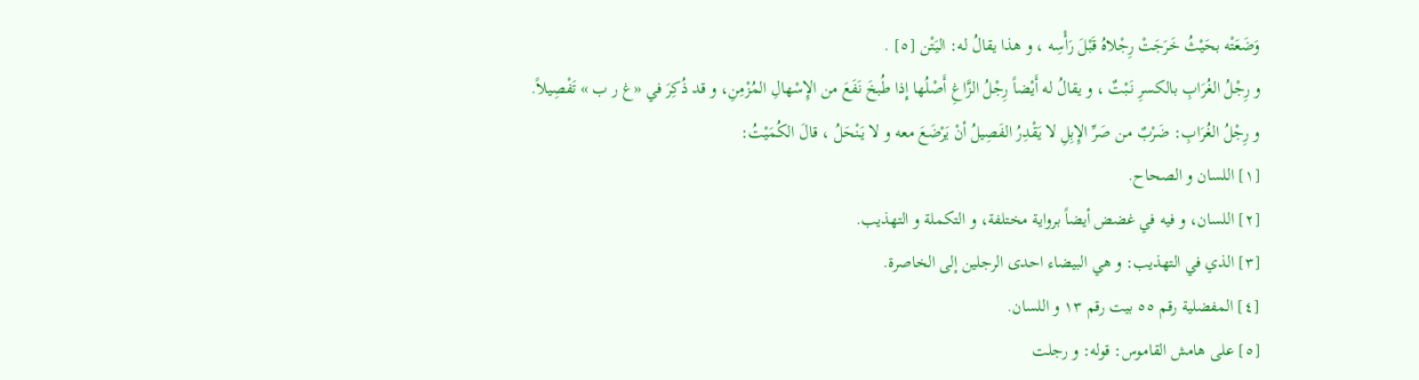وَضَعَتْه بحَيْثُ خَرَجَتْ رِجْلاهُ قَبْلَ رَأْسِه ، و هذا يقالُ له: اليَتْن [٥] .
و رِجْلُ الغُرَابِ بالكسرِ نَبْتٌ ، و يقالُ له أَيْضاً رِجْلُ الزَّاغِ أَصْلُها إِذا طُبخَ نَفَعَ من الإِسْهالِ المُزْمِنِ، و قد ذُكِرَ في «غ ر ب » تَفْصِيلاً.
و رِجْلُ الغُرَابِ: ضَرْبٌ من صَرِّ الإِبِلِ لا يَقْدِرُ الفَصِيلُ أنْ يَرْضَعَ معه و لا يَنْحَلُ ، قالَ الكُمَيْتُ:
[١] اللسان و الصحاح.
[٢] اللسان، و فيه في غضض أيضاً برواية مختلفة، و التكملة و التهذيب.
[٣] الذي في التهذيب: و هي البيضاء احدى الرجلين إلى الخاصرة.
[٤] المفضلية رقم ٥٥ بيت رقم ١٣ و اللسان.
[٥] على هامش القاموس: قوله: و رجلت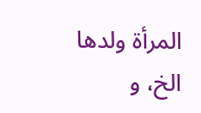المرأة ولدها الخ، و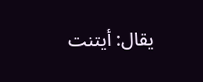يقال: أيتنت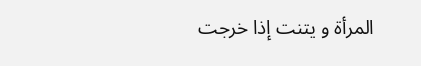المرأة و يتنت إذا خرجت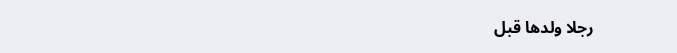رجلا ولدها قبل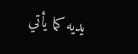يديه كما يأتي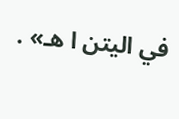في اليتن ا هـ» .